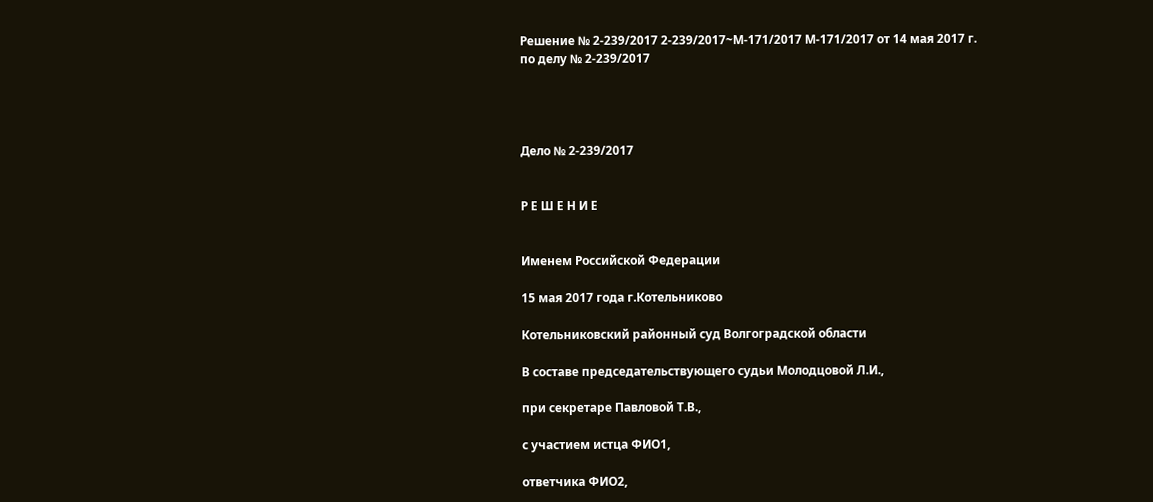Решение № 2-239/2017 2-239/2017~М-171/2017 М-171/2017 от 14 мая 2017 г. по делу № 2-239/2017




Дело № 2-239/2017


Р Е Ш Е Н И Е


Именем Российской Федерации

15 мая 2017 года г.Котельниково

Котельниковский районный суд Волгоградской области

В составе председательствующего судьи Молодцовой Л.И.,

при секретаре Павловой Т.В.,

с участием истца ФИО1,

ответчика ФИО2,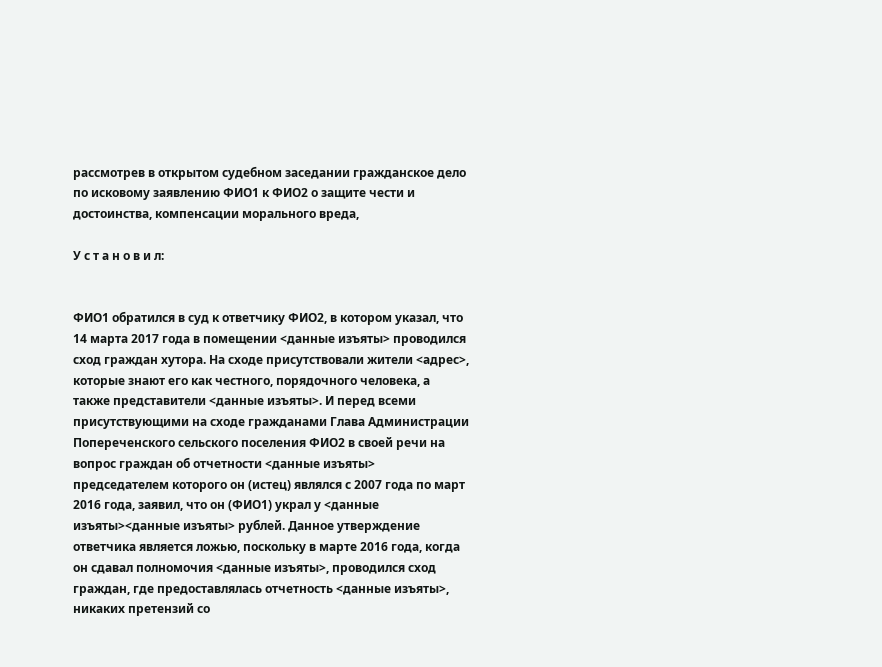рассмотрев в открытом судебном заседании гражданское дело по исковому заявлению ФИО1 к ФИО2 о защите чести и достоинства, компенсации морального вреда,

У с т а н о в и л:


ФИО1 обратился в суд к ответчику ФИО2, в котором указал, что 14 марта 2017 года в помещении <данные изъяты> проводился сход граждан хутора. На сходе присутствовали жители <адрес>, которые знают его как честного, порядочного человека, а также представители <данные изъяты>. И перед всеми присутствующими на сходе гражданами Глава Администрации Попереченского сельского поселения ФИО2 в своей речи на вопрос граждан об отчетности <данные изъяты> председателем которого он (истец) являлся с 2007 года по март 2016 года, заявил, что он (ФИО1) украл у <данные изъяты><данные изъяты> рублей. Данное утверждение ответчика является ложью, поскольку в марте 2016 года, когда он сдавал полномочия <данные изъяты>, проводился сход граждан, где предоставлялась отчетность <данные изъяты>, никаких претензий со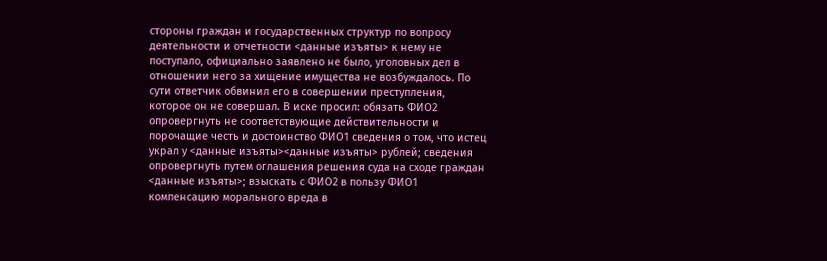стороны граждан и государственных структур по вопросу деятельности и отчетности <данные изъяты> к нему не поступало, официально заявлено не было, уголовных дел в отношении него за хищение имущества не возбуждалось. По сути ответчик обвинил его в совершении преступления, которое он не совершал. В иске просил: обязать ФИО2 опровергнуть не соответствующие действительности и порочащие честь и достоинство ФИО1 сведения о том, что истец украл у <данные изъяты><данные изъяты> рублей; сведения опровергнуть путем оглашения решения суда на сходе граждан <данные изъяты>; взыскать с ФИО2 в пользу ФИО1 компенсацию морального вреда в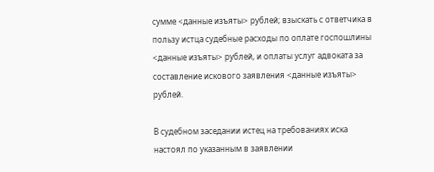сумме <данные изъяты> рублей; взыскать с ответчика в пользу истца судебные расходы по оплате госпошлины <данные изъяты> рублей, и оплаты услуг адвоката за составление искового заявления <данные изъяты> рублей.

В судебном заседании истец на требованиях иска настоял по указанным в заявлении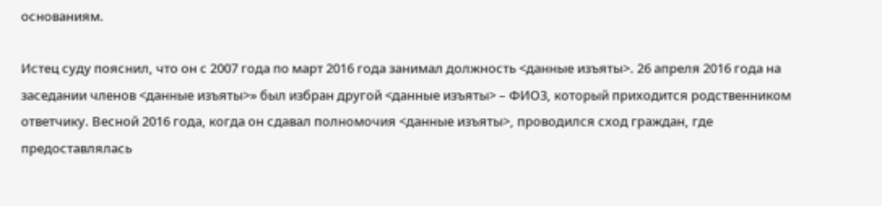основаниям.

Истец суду пояснил, что он с 2007 года по март 2016 года занимал должность <данные изъяты>. 26 апреля 2016 года на заседании членов <данные изъяты>» был избран другой <данные изъяты> – ФИО3, который приходится родственником ответчику. Весной 2016 года, когда он сдавал полномочия <данные изъяты>, проводился сход граждан, где предоставлялась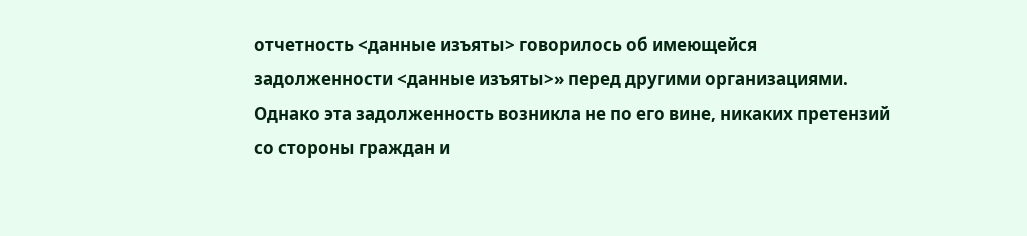отчетность <данные изъяты> говорилось об имеющейся задолженности <данные изъяты>» перед другими организациями. Однако эта задолженность возникла не по его вине, никаких претензий со стороны граждан и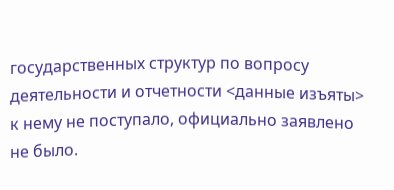государственных структур по вопросу деятельности и отчетности <данные изъяты> к нему не поступало, официально заявлено не было.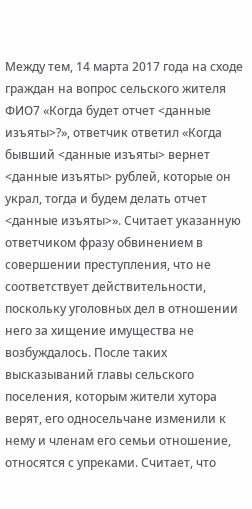Между тем, 14 марта 2017 года на сходе граждан на вопрос сельского жителя ФИО7 «Когда будет отчет <данные изъяты>?», ответчик ответил «Когда бывший <данные изъяты> вернет <данные изъяты> рублей, которые он украл, тогда и будем делать отчет <данные изъяты>». Считает указанную ответчиком фразу обвинением в совершении преступления, что не соответствует действительности, поскольку уголовных дел в отношении него за хищение имущества не возбуждалось. После таких высказываний главы сельского поселения, которым жители хутора верят, его односельчане изменили к нему и членам его семьи отношение, относятся с упреками. Считает, что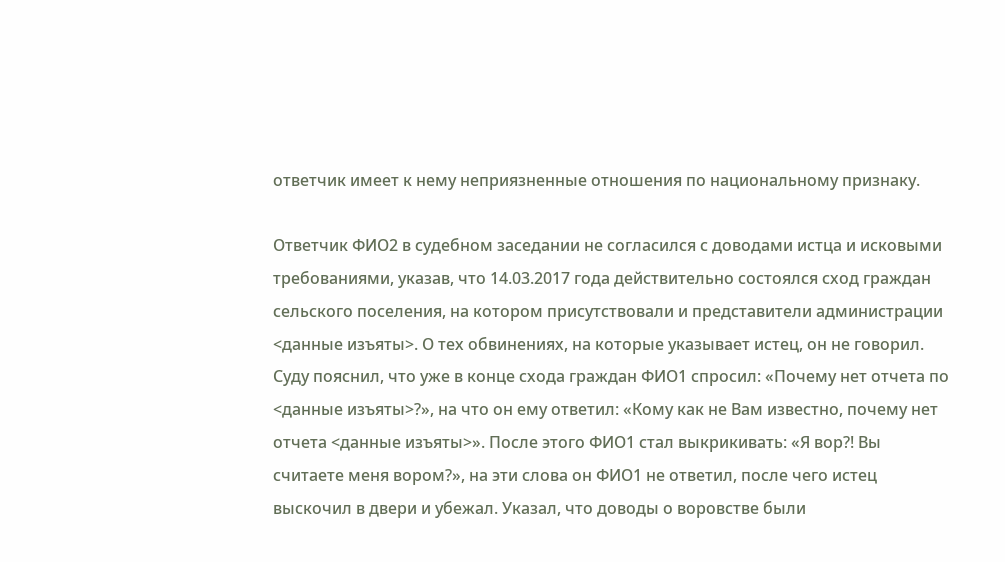ответчик имеет к нему неприязненные отношения по национальному признаку.

Ответчик ФИО2 в судебном заседании не согласился с доводами истца и исковыми требованиями, указав, что 14.03.2017 года действительно состоялся сход граждан сельского поселения, на котором присутствовали и представители администрации <данные изъяты>. О тех обвинениях, на которые указывает истец, он не говорил. Суду пояснил, что уже в конце схода граждан ФИО1 спросил: «Почему нет отчета по <данные изъяты>?», на что он ему ответил: «Кому как не Вам известно, почему нет отчета <данные изъяты>». После этого ФИО1 стал выкрикивать: «Я вор?! Вы считаете меня вором?», на эти слова он ФИО1 не ответил, после чего истец выскочил в двери и убежал. Указал, что доводы о воровстве были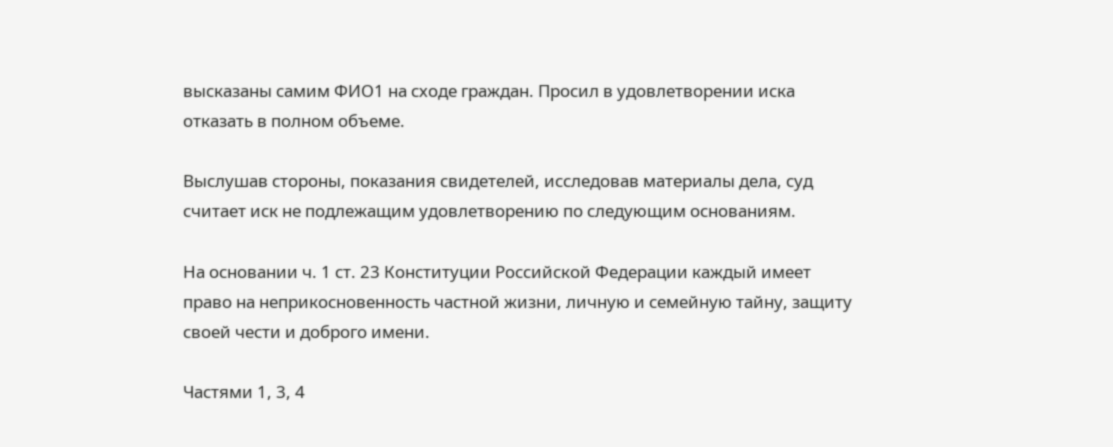высказаны самим ФИО1 на сходе граждан. Просил в удовлетворении иска отказать в полном объеме.

Выслушав стороны, показания свидетелей, исследовав материалы дела, суд считает иск не подлежащим удовлетворению по следующим основаниям.

На основании ч. 1 ст. 23 Конституции Российской Федерации каждый имеет право на неприкосновенность частной жизни, личную и семейную тайну, защиту своей чести и доброго имени.

Частями 1, 3, 4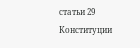статьи 29 Конституции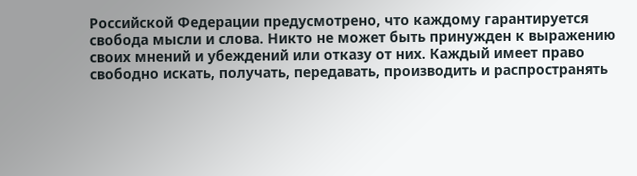Российской Федерации предусмотрено, что каждому гарантируется свобода мысли и слова. Никто не может быть принужден к выражению своих мнений и убеждений или отказу от них. Каждый имеет право свободно искать, получать, передавать, производить и распространять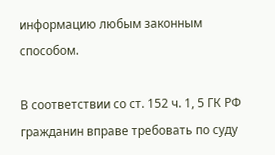информацию любым законным способом.

В соответствии со ст. 152 ч. 1, 5 ГК РФ гражданин вправе требовать по суду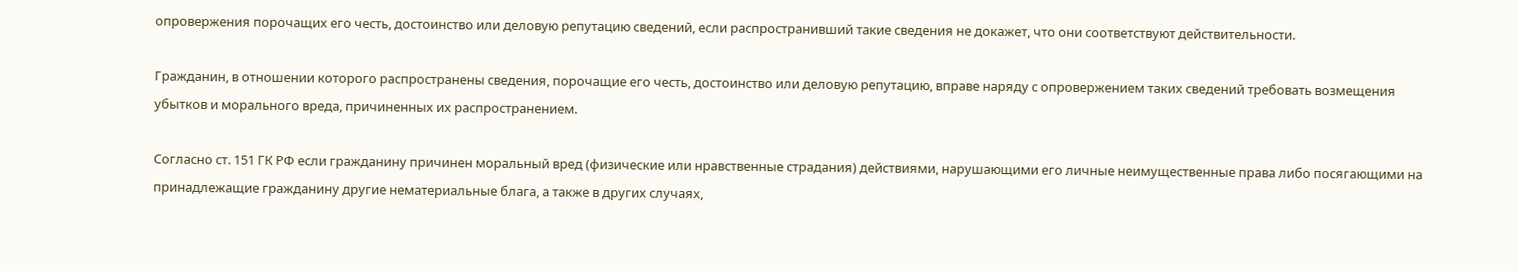опровержения порочащих его честь, достоинство или деловую репутацию сведений, если распространивший такие сведения не докажет, что они соответствуют действительности.

Гражданин, в отношении которого распространены сведения, порочащие его честь, достоинство или деловую репутацию, вправе наряду с опровержением таких сведений требовать возмещения убытков и морального вреда, причиненных их распространением.

Согласно ст. 151 ГК РФ если гражданину причинен моральный вред (физические или нравственные страдания) действиями, нарушающими его личные неимущественные права либо посягающими на принадлежащие гражданину другие нематериальные блага, а также в других случаях,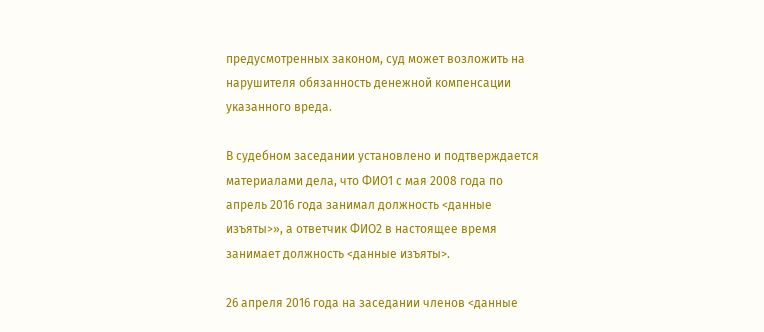предусмотренных законом, суд может возложить на нарушителя обязанность денежной компенсации указанного вреда.

В судебном заседании установлено и подтверждается материалами дела, что ФИО1 с мая 2008 года по апрель 2016 года занимал должность <данные изъяты>», а ответчик ФИО2 в настоящее время занимает должность <данные изъяты>.

26 апреля 2016 года на заседании членов <данные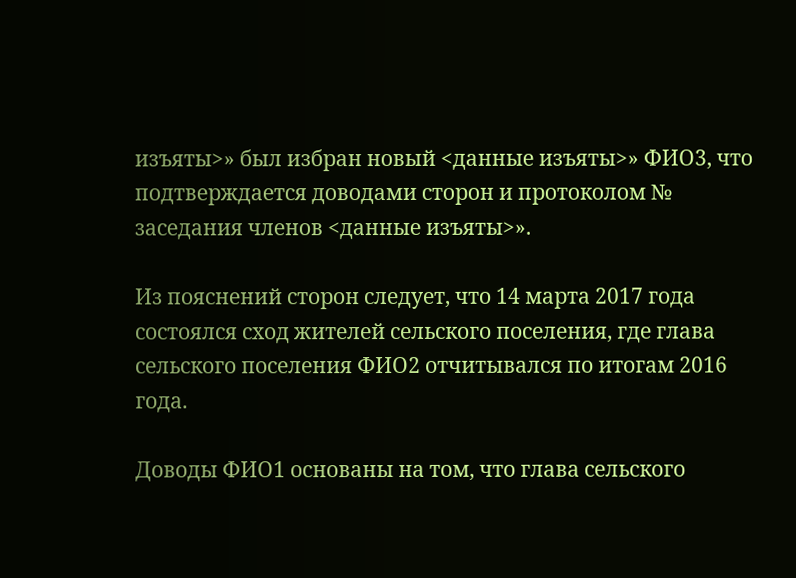изъяты>» был избран новый <данные изъяты>» ФИО3, что подтверждается доводами сторон и протоколом № заседания членов <данные изъяты>».

Из пояснений сторон следует, что 14 марта 2017 года состоялся сход жителей сельского поселения, где глава сельского поселения ФИО2 отчитывался по итогам 2016 года.

Доводы ФИО1 основаны на том, что глава сельского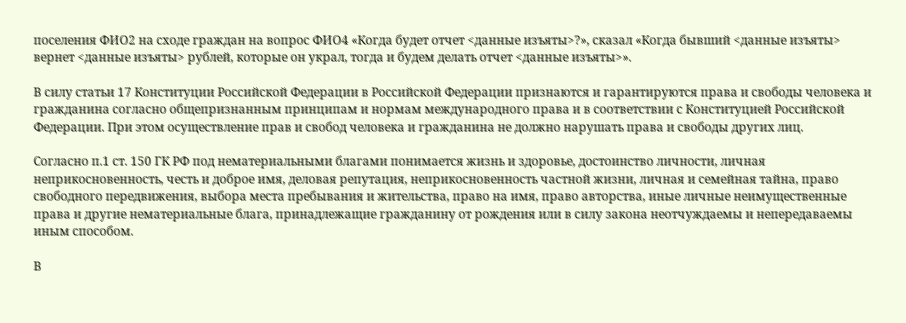поселения ФИО2 на сходе граждан на вопрос ФИО4 «Когда будет отчет <данные изъяты>?», сказал «Когда бывший <данные изъяты> вернет <данные изъяты> рублей, которые он украл, тогда и будем делать отчет <данные изъяты>».

В силу статьи 17 Конституции Российской Федерации в Российской Федерации признаются и гарантируются права и свободы человека и гражданина согласно общепризнанным принципам и нормам международного права и в соответствии с Конституцией Российской Федерации. При этом осуществление прав и свобод человека и гражданина не должно нарушать права и свободы других лиц.

Согласно п.1 ст. 150 ГК РФ под нематериальными благами понимается жизнь и здоровье, достоинство личности, личная неприкосновенность, честь и доброе имя, деловая репутация, неприкосновенность частной жизни, личная и семейная тайна, право свободного передвижения, выбора места пребывания и жительства, право на имя, право авторства, иные личные неимущественные права и другие нематериальные блага, принадлежащие гражданину от рождения или в силу закона неотчуждаемы и непередаваемы иным способом.

В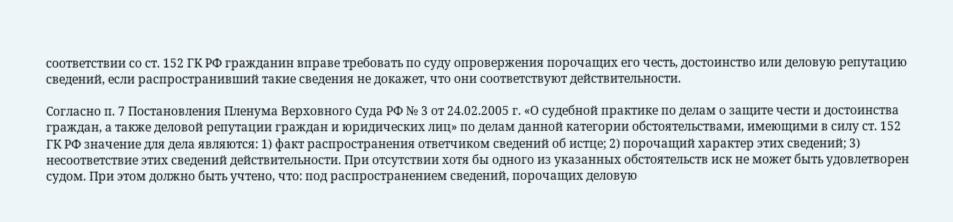соответствии со ст. 152 ГК РФ гражданин вправе требовать по суду опровержения порочащих его честь, достоинство или деловую репутацию сведений, если распространивший такие сведения не докажет, что они соответствуют действительности.

Согласно п. 7 Постановления Пленума Верховного Суда РФ № 3 от 24.02.2005 г. «О судебной практике по делам о защите чести и достоинства граждан, а также деловой репутации граждан и юридических лиц» по делам данной категории обстоятельствами, имеющими в силу ст. 152 ГК РФ значение для дела являются: 1) факт распространения ответчиком сведений об истце; 2) порочащий характер этих сведений; 3) несоответствие этих сведений действительности. При отсутствии хотя бы одного из указанных обстоятельств иск не может быть удовлетворен судом. При этом должно быть учтено, что: под распространением сведений, порочащих деловую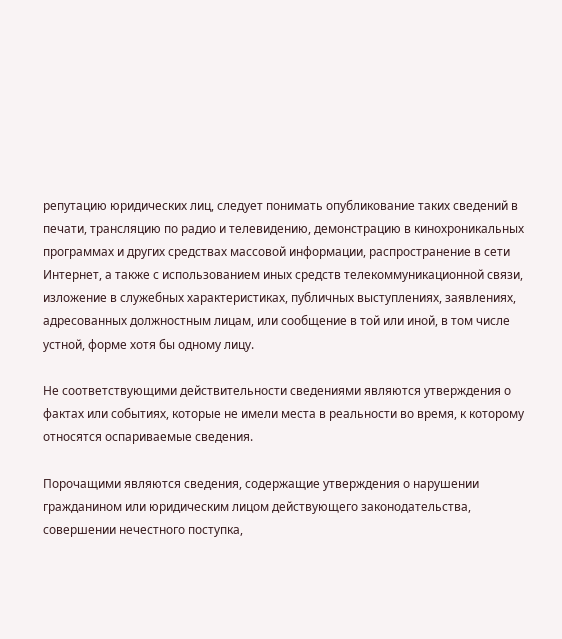репутацию юридических лиц, следует понимать опубликование таких сведений в печати, трансляцию по радио и телевидению, демонстрацию в кинохроникальных программах и других средствах массовой информации, распространение в сети Интернет, а также с использованием иных средств телекоммуникационной связи, изложение в служебных характеристиках, публичных выступлениях, заявлениях, адресованных должностным лицам, или сообщение в той или иной, в том числе устной, форме хотя бы одному лицу.

Не соответствующими действительности сведениями являются утверждения о фактах или событиях, которые не имели места в реальности во время, к которому относятся оспариваемые сведения.

Порочащими являются сведения, содержащие утверждения о нарушении гражданином или юридическим лицом действующего законодательства, совершении нечестного поступка,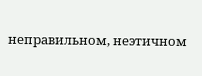неправильном, неэтичном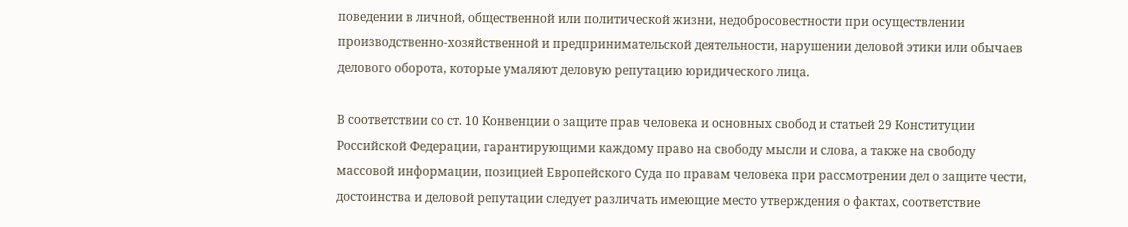поведении в личной, общественной или политической жизни, недобросовестности при осуществлении производственно-хозяйственной и предпринимательской деятельности, нарушении деловой этики или обычаев делового оборота, которые умаляют деловую репутацию юридического лица.

В соответствии со ст. 10 Конвенции о защите прав человека и основных свобод и статьей 29 Конституции Российской Федерации, гарантирующими каждому право на свободу мысли и слова, а также на свободу массовой информации, позицией Европейского Суда по правам человека при рассмотрении дел о защите чести, достоинства и деловой репутации следует различать имеющие место утверждения о фактах, соответствие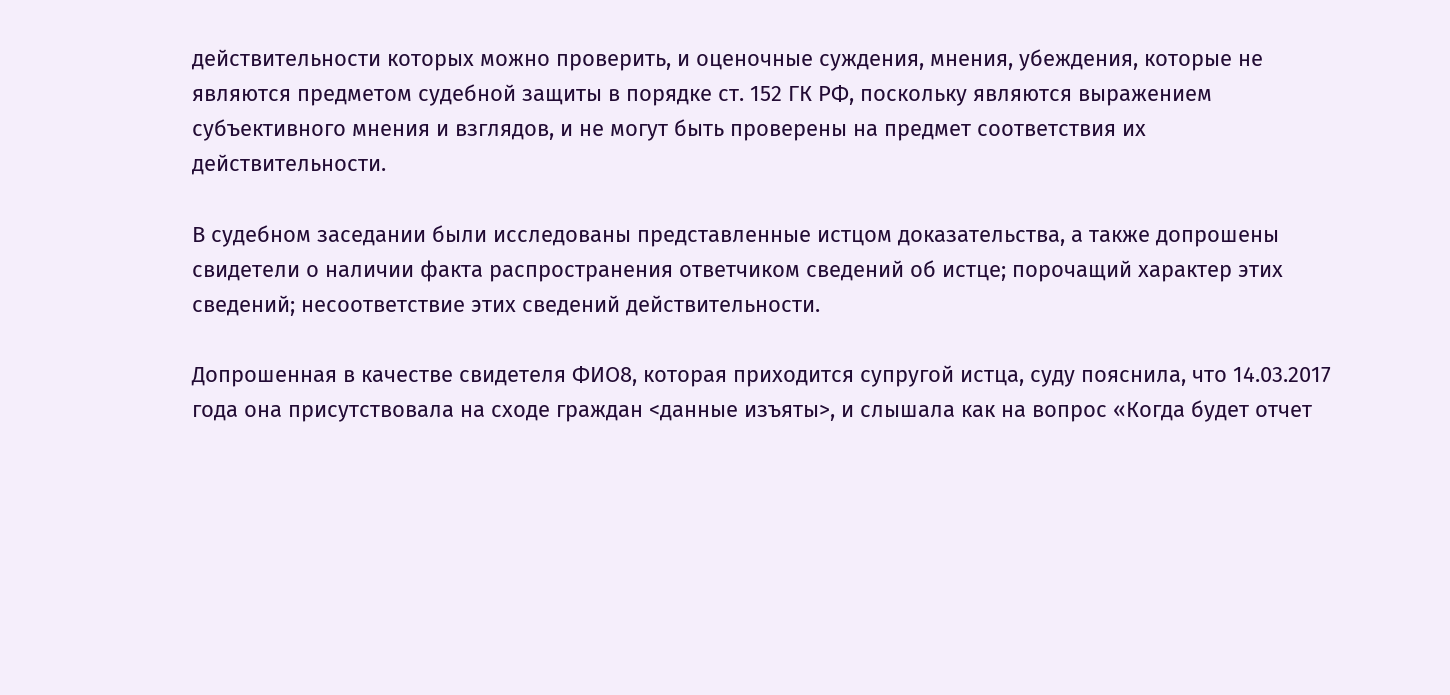действительности которых можно проверить, и оценочные суждения, мнения, убеждения, которые не являются предметом судебной защиты в порядке ст. 152 ГК РФ, поскольку являются выражением субъективного мнения и взглядов, и не могут быть проверены на предмет соответствия их действительности.

В судебном заседании были исследованы представленные истцом доказательства, а также допрошены свидетели о наличии факта распространения ответчиком сведений об истце; порочащий характер этих сведений; несоответствие этих сведений действительности.

Допрошенная в качестве свидетеля ФИО8, которая приходится супругой истца, суду пояснила, что 14.03.2017 года она присутствовала на сходе граждан <данные изъяты>, и слышала как на вопрос «Когда будет отчет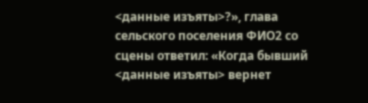<данные изъяты>?», глава сельского поселения ФИО2 со сцены ответил: «Когда бывший <данные изъяты> вернет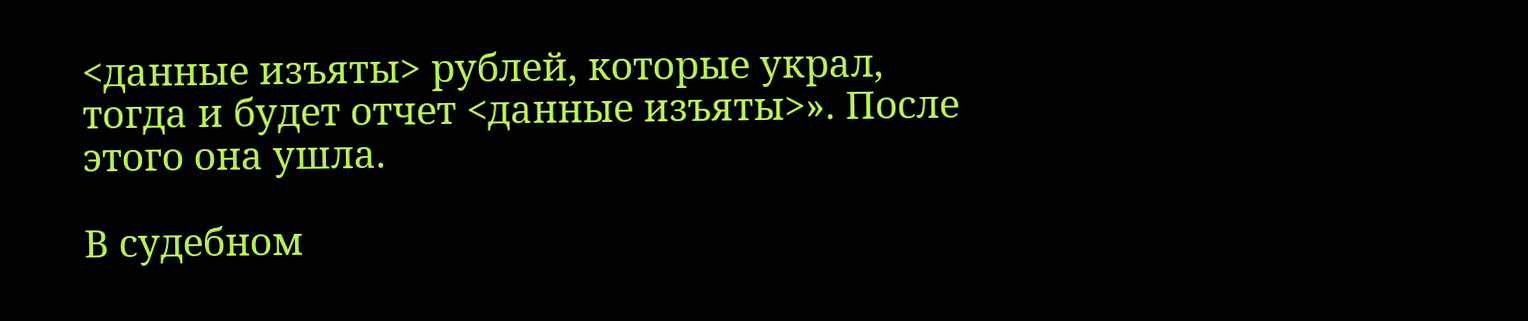<данные изъяты> рублей, которые украл, тогда и будет отчет <данные изъяты>». После этого она ушла.

В судебном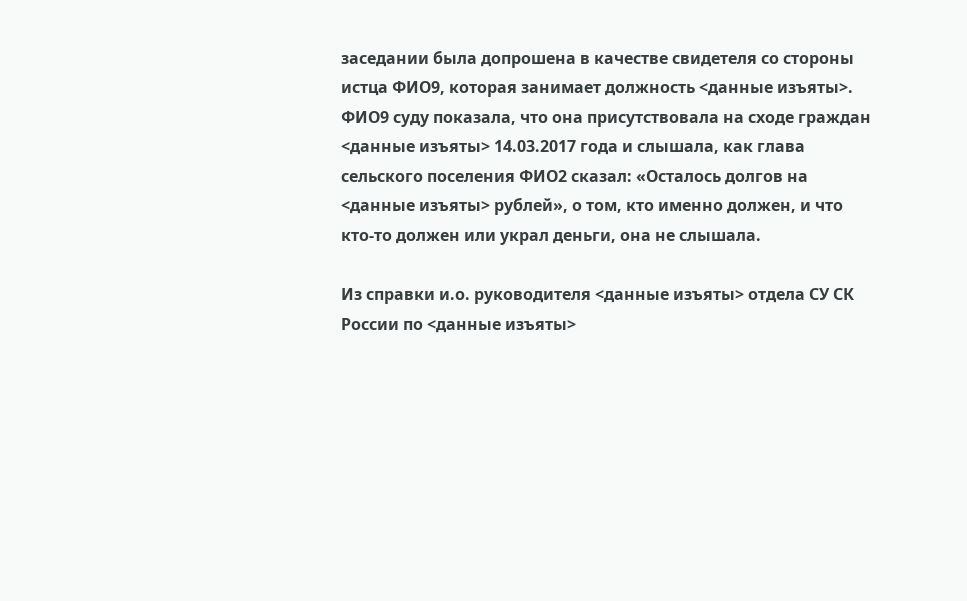заседании была допрошена в качестве свидетеля со стороны истца ФИО9, которая занимает должность <данные изъяты>. ФИО9 суду показала, что она присутствовала на сходе граждан <данные изъяты> 14.03.2017 года и слышала, как глава сельского поселения ФИО2 сказал: «Осталось долгов на <данные изъяты> рублей», о том, кто именно должен, и что кто-то должен или украл деньги, она не слышала.

Из справки и.о. руководителя <данные изъяты> отдела СУ СК России по <данные изъяты>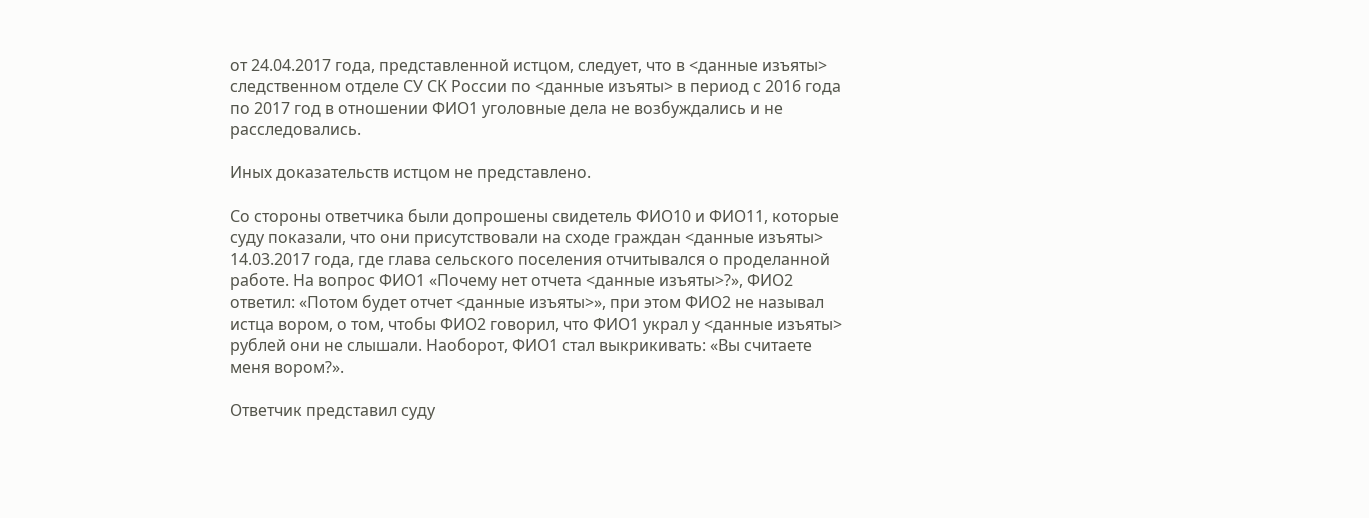от 24.04.2017 года, представленной истцом, следует, что в <данные изъяты> следственном отделе СУ СК России по <данные изъяты> в период с 2016 года по 2017 год в отношении ФИО1 уголовные дела не возбуждались и не расследовались.

Иных доказательств истцом не представлено.

Со стороны ответчика были допрошены свидетель ФИО10 и ФИО11, которые суду показали, что они присутствовали на сходе граждан <данные изъяты> 14.03.2017 года, где глава сельского поселения отчитывался о проделанной работе. На вопрос ФИО1 «Почему нет отчета <данные изъяты>?», ФИО2 ответил: «Потом будет отчет <данные изъяты>», при этом ФИО2 не называл истца вором, о том, чтобы ФИО2 говорил, что ФИО1 украл у <данные изъяты> рублей они не слышали. Наоборот, ФИО1 стал выкрикивать: «Вы считаете меня вором?».

Ответчик представил суду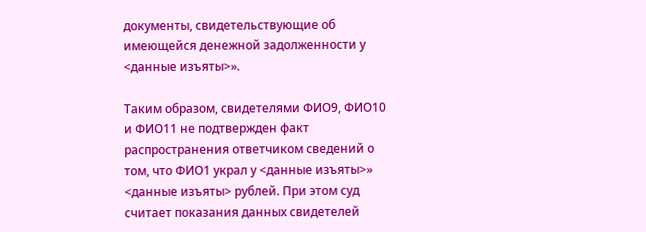документы, свидетельствующие об имеющейся денежной задолженности у <данные изъяты>».

Таким образом, свидетелями ФИО9, ФИО10 и ФИО11 не подтвержден факт распространения ответчиком сведений о том, что ФИО1 украл у <данные изъяты>» <данные изъяты> рублей. При этом суд считает показания данных свидетелей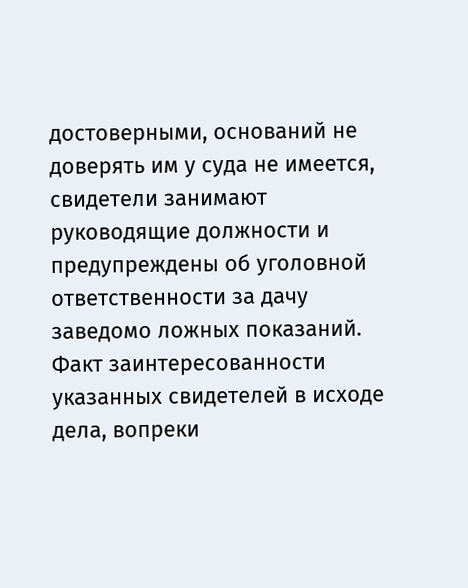достоверными, оснований не доверять им у суда не имеется, свидетели занимают руководящие должности и предупреждены об уголовной ответственности за дачу заведомо ложных показаний. Факт заинтересованности указанных свидетелей в исходе дела, вопреки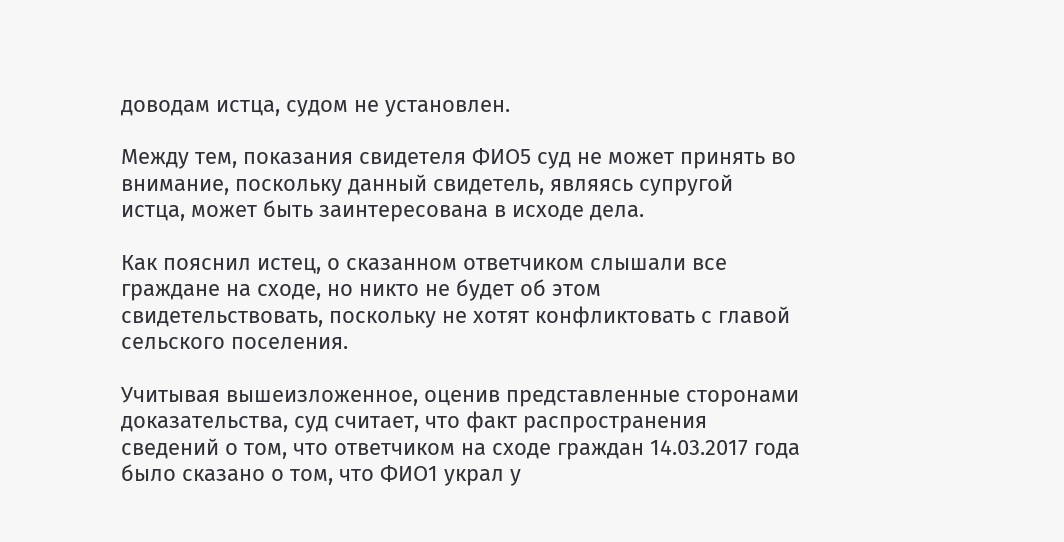доводам истца, судом не установлен.

Между тем, показания свидетеля ФИО5 суд не может принять во внимание, поскольку данный свидетель, являясь супругой истца, может быть заинтересована в исходе дела.

Как пояснил истец, о сказанном ответчиком слышали все граждане на сходе, но никто не будет об этом свидетельствовать, поскольку не хотят конфликтовать с главой сельского поселения.

Учитывая вышеизложенное, оценив представленные сторонами доказательства, суд считает, что факт распространения сведений о том, что ответчиком на сходе граждан 14.03.2017 года было сказано о том, что ФИО1 украл у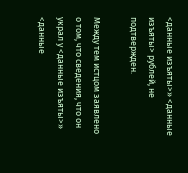<данные изъяты>» <данные изъяты> рублей, не подтвержден.

Между тем истцом заявлено о том, что сведения, что он украл у <данные изъяты>» <данные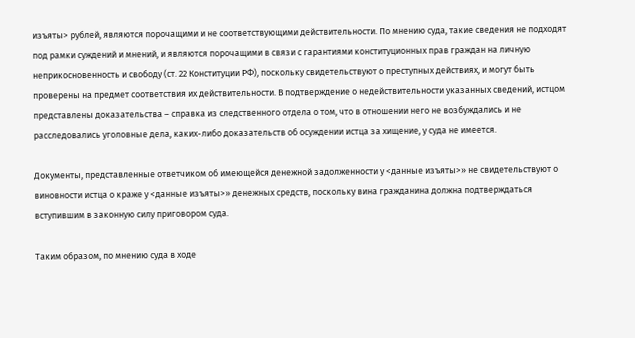изъяты> рублей, являются порочащими и не соответствующими действительности. По мнению суда, такие сведения не подходят под рамки суждений и мнений, и являются порочащими в связи с гарантиями конституционных прав граждан на личную неприкосновенность и свободу (ст. 22 Конституции РФ), поскольку свидетельствуют о преступных действиях, и могут быть проверены на предмет соответствия их действительности. В подтверждение о недействительности указанных сведений, истцом представлены доказательства – справка из следственного отдела о том, что в отношении него не возбуждались и не расследовались уголовные дела, каких-либо доказательств об осуждении истца за хищение, у суда не имеется.

Документы, представленные ответчиком об имеющейся денежной задолженности у <данные изъяты>» не свидетельствуют о виновности истца о краже у <данные изъяты>» денежных средств, поскольку вина гражданина должна подтверждаться вступившим в законную силу приговором суда.

Таким образом, по мнению суда в ходе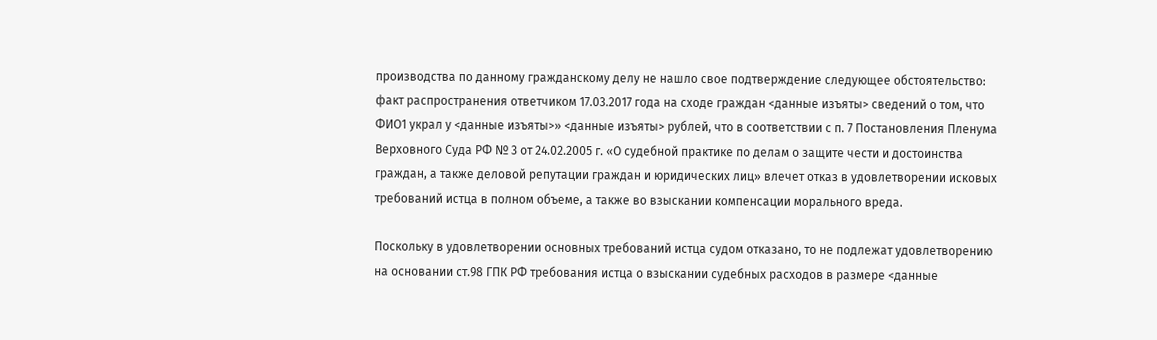производства по данному гражданскому делу не нашло свое подтверждение следующее обстоятельство: факт распространения ответчиком 17.03.2017 года на сходе граждан <данные изъяты> сведений о том, что ФИО1 украл у <данные изъяты>» <данные изъяты> рублей, что в соответствии с п. 7 Постановления Пленума Верховного Суда РФ № 3 от 24.02.2005 г. «О судебной практике по делам о защите чести и достоинства граждан, а также деловой репутации граждан и юридических лиц» влечет отказ в удовлетворении исковых требований истца в полном объеме, а также во взыскании компенсации морального вреда.

Поскольку в удовлетворении основных требований истца судом отказано, то не подлежат удовлетворению на основании ст.98 ГПК РФ требования истца о взыскании судебных расходов в размере <данные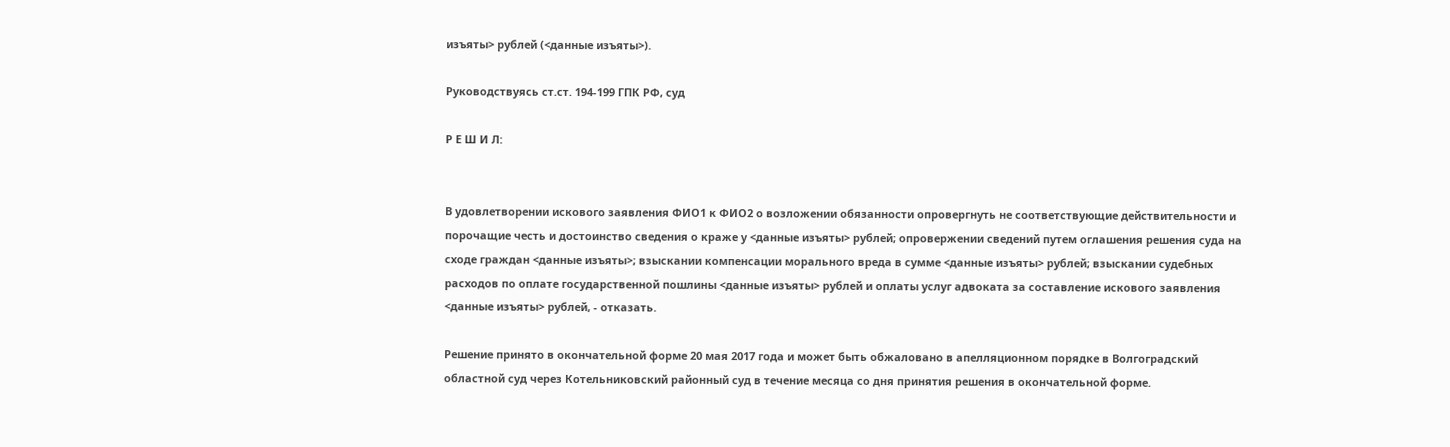изъяты> рублей (<данные изъяты>).

Руководствуясь ст.ст. 194-199 ГПК РФ, суд

Р Е Ш И Л:


В удовлетворении искового заявления ФИО1 к ФИО2 о возложении обязанности опровергнуть не соответствующие действительности и порочащие честь и достоинство сведения о краже у <данные изъяты> рублей; опровержении сведений путем оглашения решения суда на сходе граждан <данные изъяты>; взыскании компенсации морального вреда в сумме <данные изъяты> рублей; взыскании судебных расходов по оплате государственной пошлины <данные изъяты> рублей и оплаты услуг адвоката за составление искового заявления <данные изъяты> рублей, - отказать.

Решение принято в окончательной форме 20 мая 2017 года и может быть обжаловано в апелляционном порядке в Волгоградский областной суд через Котельниковский районный суд в течение месяца со дня принятия решения в окончательной форме.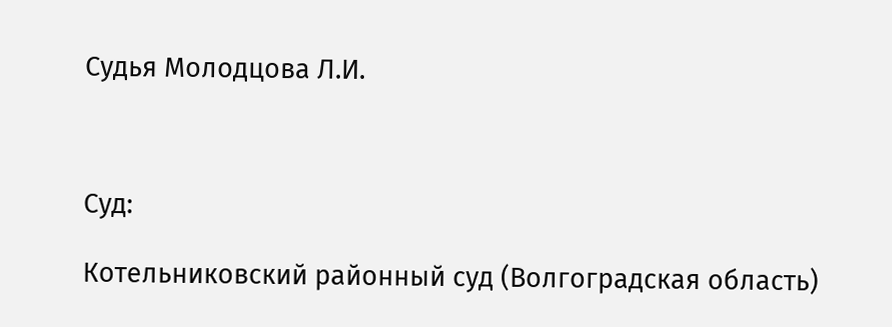Судья Молодцова Л.И.



Суд:

Котельниковский районный суд (Волгоградская область)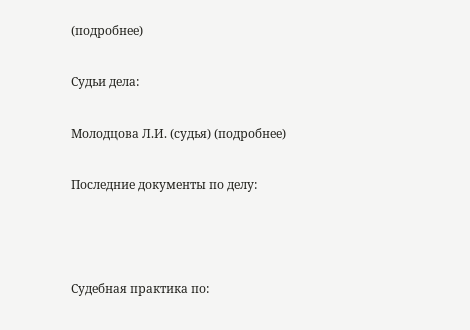(подробнее)

Судьи дела:

Молодцова Л.И. (судья) (подробнее)

Последние документы по делу:



Судебная практика по: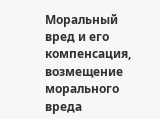Моральный вред и его компенсация, возмещение морального вреда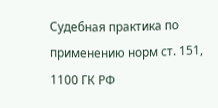Судебная практика по применению норм ст. 151, 1100 ГК РФ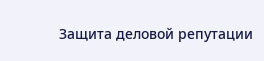Защита деловой репутации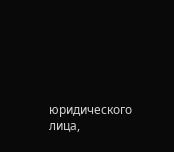юридического лица,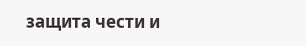защита чести и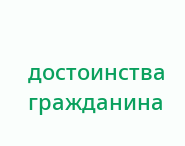достоинства гражданина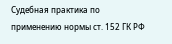Судебная практика по применению нормы ст. 152 ГК РФ